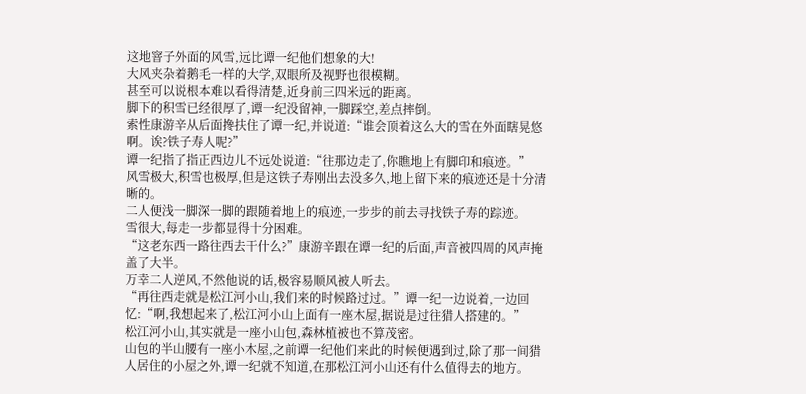这地窨子外面的风雪,远比谭一纪他们想象的大!
大风夹杂着鹅毛一样的大学,双眼所及视野也很模糊。
甚至可以说根本难以看得清楚,近身前三四米远的距离。
脚下的积雪已经很厚了,谭一纪没留神,一脚踩空,差点摔倒。
索性康游辛从后面搀扶住了谭一纪,并说道:“谁会顶着这么大的雪在外面瞎晃悠啊。诶?铁子寿人呢?”
谭一纪指了指正西边儿不远处说道:“往那边走了,你瞧地上有脚印和痕迹。”
风雪极大,积雪也极厚,但是这铁子寿刚出去没多久,地上留下来的痕迹还是十分清晰的。
二人便浅一脚深一脚的跟随着地上的痕迹,一步步的前去寻找铁子寿的踪迹。
雪很大,每走一步都显得十分困难。
“这老东西一路往西去干什么?”康游辛跟在谭一纪的后面,声音被四周的风声掩盖了大半。
万幸二人逆风,不然他说的话,极容易顺风被人听去。
“再往西走就是松江河小山,我们来的时候路过过。”谭一纪一边说着,一边回忆:“啊,我想起来了,松江河小山上面有一座木屋,据说是过往猎人搭建的。”
松江河小山,其实就是一座小山包,森林植被也不算茂密。
山包的半山腰有一座小木屋,之前谭一纪他们来此的时候便遇到过,除了那一间猎人居住的小屋之外,谭一纪就不知道,在那松江河小山还有什么值得去的地方。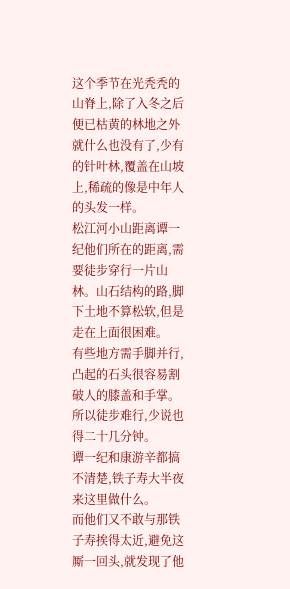这个季节在光秃秃的山脊上,除了入冬之后便已枯黄的林地之外就什么也没有了,少有的针叶林,覆盖在山坡上,稀疏的像是中年人的头发一样。
松江河小山距离谭一纪他们所在的距离,需要徒步穿行一片山林。山石结构的路,脚下土地不算松软,但是走在上面很困难。
有些地方需手脚并行,凸起的石头很容易割破人的膝盖和手掌。
所以徒步难行,少说也得二十几分钟。
谭一纪和康游辛都搞不清楚,铁子寿大半夜来这里做什么。
而他们又不敢与那铁子寿挨得太近,避免这厮一回头,就发现了他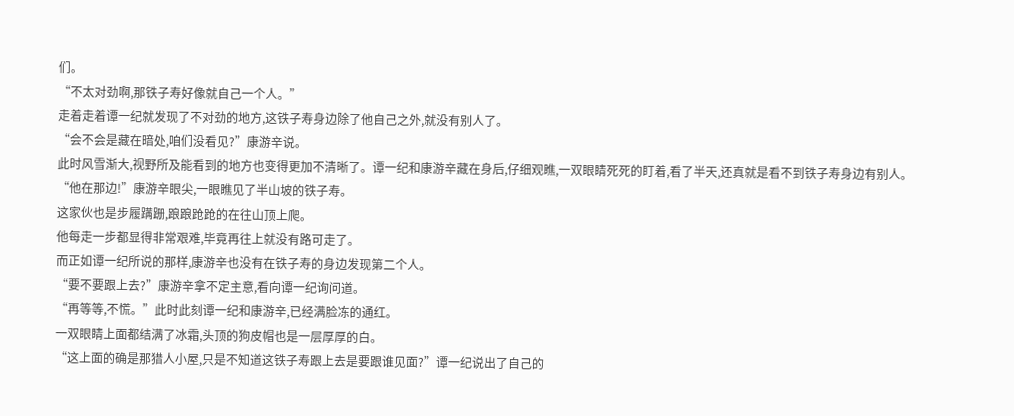们。
“不太对劲啊,那铁子寿好像就自己一个人。”
走着走着谭一纪就发现了不对劲的地方,这铁子寿身边除了他自己之外,就没有别人了。
“会不会是藏在暗处,咱们没看见?”康游辛说。
此时风雪渐大,视野所及能看到的地方也变得更加不清晰了。谭一纪和康游辛藏在身后,仔细观瞧,一双眼睛死死的盯着,看了半天,还真就是看不到铁子寿身边有别人。
“他在那边!”康游辛眼尖,一眼瞧见了半山坡的铁子寿。
这家伙也是步履蹒跚,踉踉跄跄的在往山顶上爬。
他每走一步都显得非常艰难,毕竟再往上就没有路可走了。
而正如谭一纪所说的那样,康游辛也没有在铁子寿的身边发现第二个人。
“要不要跟上去?”康游辛拿不定主意,看向谭一纪询问道。
“再等等,不慌。”此时此刻谭一纪和康游辛,已经满脸冻的通红。
一双眼睛上面都结满了冰霜,头顶的狗皮帽也是一层厚厚的白。
“这上面的确是那猎人小屋,只是不知道这铁子寿跟上去是要跟谁见面?”谭一纪说出了自己的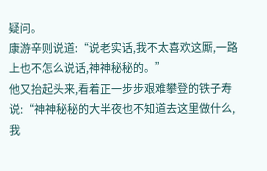疑问。
康游辛则说道:“说老实话,我不太喜欢这厮,一路上也不怎么说话,神神秘秘的。”
他又抬起头来,看着正一步步艰难攀登的铁子寿说:“神神秘秘的大半夜也不知道去这里做什么,我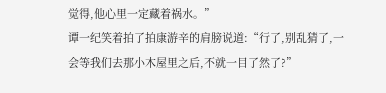觉得,他心里一定藏着祸水。”
谭一纪笑着拍了拍康游辛的肩膀说道:“行了,别乱猜了,一会等我们去那小木屋里之后,不就一目了然了?”